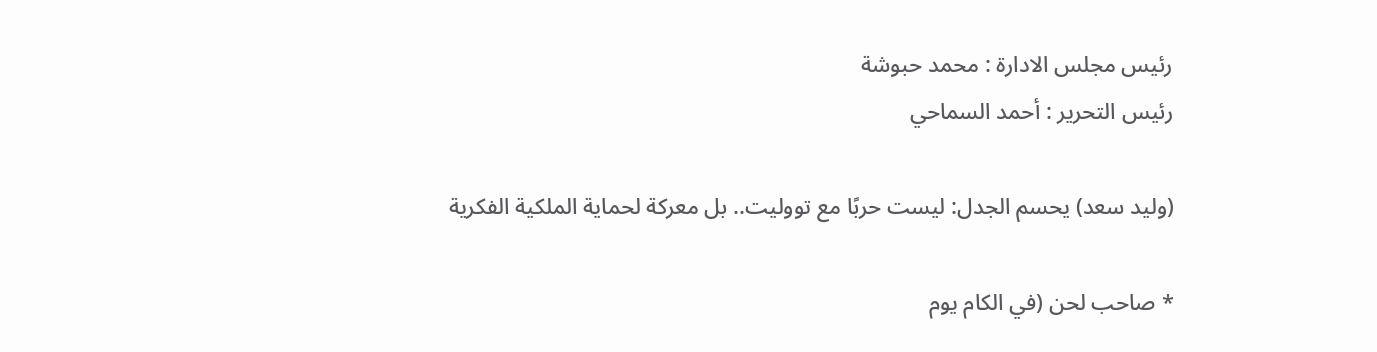رئيس مجلس الادارة : محمد حبوشة
رئيس التحرير : أحمد السماحي

(وليد سعد) يحسم الجدل: ليست حربًا مع تووليت.. بل معركة لحماية الملكية الفكرية

* صاحب لحن (في الكام يوم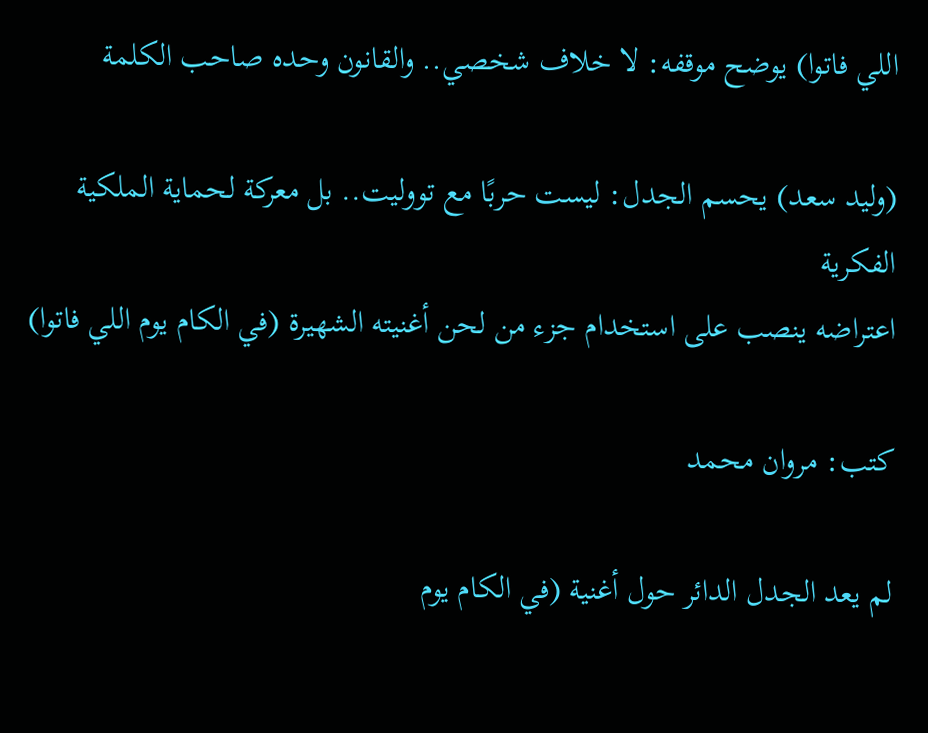اللي فاتوا) يوضح موقفه: لا خلاف شخصي.. والقانون وحده صاحب الكلمة

(وليد سعد) يحسم الجدل: ليست حربًا مع تووليت.. بل معركة لحماية الملكية الفكرية
اعتراضه ينصب على استخدام جزء من لحن أغنيته الشهيرة (في الكام يوم اللي فاتوا)

كتب: مروان محمد

لم يعد الجدل الدائر حول أغنية (في الكام يوم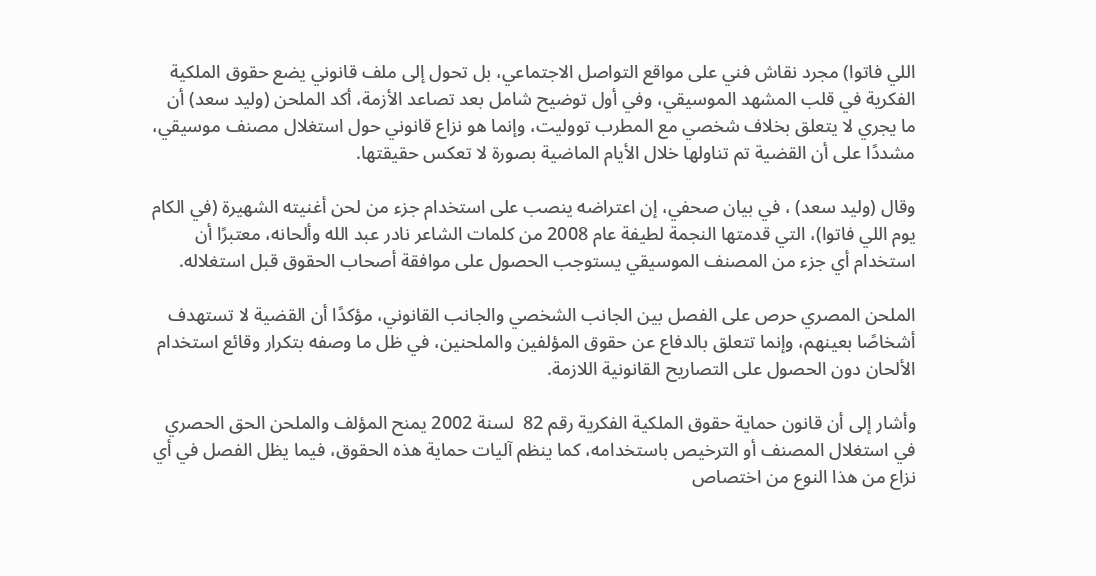اللي فاتوا) مجرد نقاش فني على مواقع التواصل الاجتماعي، بل تحول إلى ملف قانوني يضع حقوق الملكية الفكرية في قلب المشهد الموسيقي، وفي أول توضيح شامل بعد تصاعد الأزمة، أكد الملحن (وليد سعد) أن ما يجري لا يتعلق بخلاف شخصي مع المطرب تووليت، وإنما هو نزاع قانوني حول استغلال مصنف موسيقي، مشددًا على أن القضية تم تناولها خلال الأيام الماضية بصورة لا تعكس حقيقتها.

وقال (وليد سعد) ، في بيان صحفي، إن اعتراضه ينصب على استخدام جزء من لحن أغنيته الشهيرة (في الكام يوم اللي فاتوا)، التي قدمتها النجمة لطيفة عام 2008 من كلمات الشاعر نادر عبد الله وألحانه، معتبرًا أن استخدام أي جزء من المصنف الموسيقي يستوجب الحصول على موافقة أصحاب الحقوق قبل استغلاله.

الملحن المصري حرص على الفصل بين الجانب الشخصي والجانب القانوني، مؤكدًا أن القضية لا تستهدف أشخاصًا بعينهم، وإنما تتعلق بالدفاع عن حقوق المؤلفين والملحنين، في ظل ما وصفه بتكرار وقائع استخدام الألحان دون الحصول على التصاريح القانونية اللازمة.

وأشار إلى أن قانون حماية حقوق الملكية الفكرية رقم 82  لسنة 2002 يمنح المؤلف والملحن الحق الحصري في استغلال المصنف أو الترخيص باستخدامه، كما ينظم آليات حماية هذه الحقوق، فيما يظل الفصل في أي نزاع من هذا النوع من اختصاص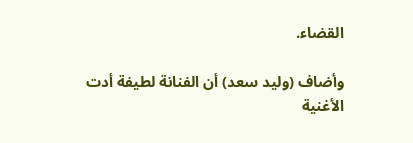القضاء.

وأضاف (وليد سعد) أن الفنانة لطيفة أدت الأغنية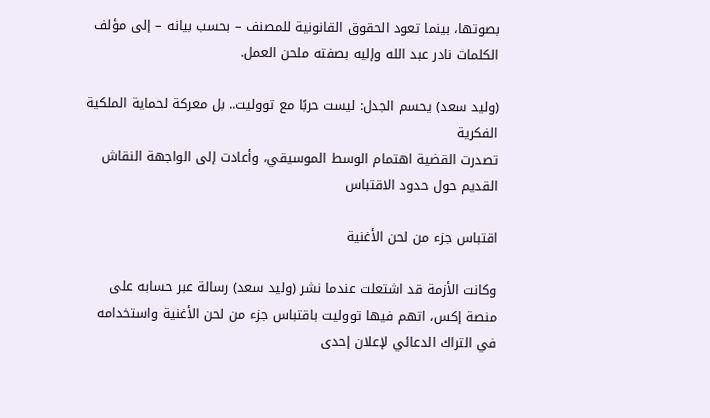بصوتها، بينما تعود الحقوق القانونية للمصنف – بحسب بيانه – إلى مؤلف الكلمات نادر عبد الله وإليه بصفته ملحن العمل.

(وليد سعد) يحسم الجدل: ليست حربًا مع تووليت.. بل معركة لحماية الملكية الفكرية
تصدرت القضية اهتمام الوسط الموسيقي، وأعادت إلى الواجهة النقاش القديم حول حدود الاقتباس

اقتباس جزء من لحن الأغنية

وكانت الأزمة قد اشتعلت عندما نشر (وليد سعد) رسالة عبر حسابه على منصة إكس، اتهم فيها تووليت باقتباس جزء من لحن الأغنية واستخدامه في التراك الدعائي لإعلان إحدى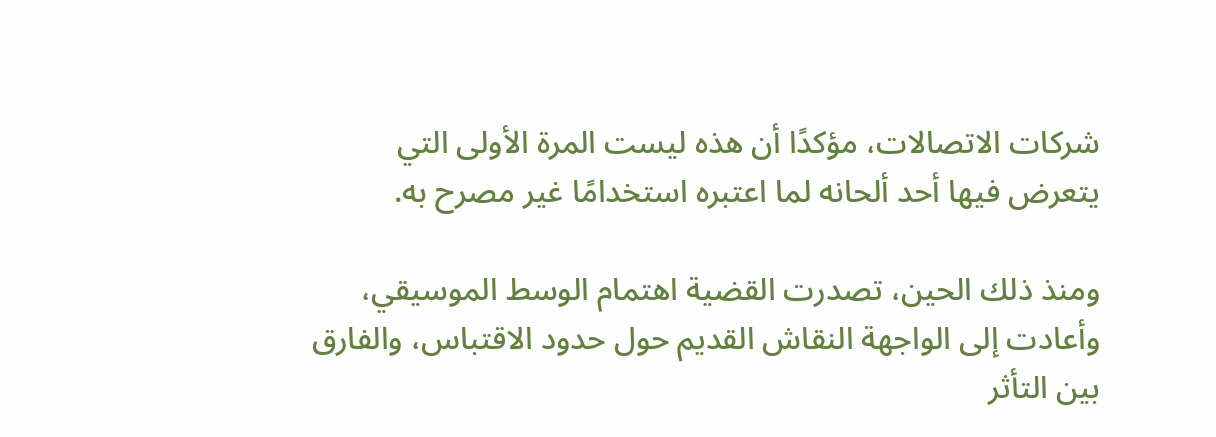شركات الاتصالات، مؤكدًا أن هذه ليست المرة الأولى التي يتعرض فيها أحد ألحانه لما اعتبره استخدامًا غير مصرح به.

ومنذ ذلك الحين، تصدرت القضية اهتمام الوسط الموسيقي، وأعادت إلى الواجهة النقاش القديم حول حدود الاقتباس، والفارق بين التأثر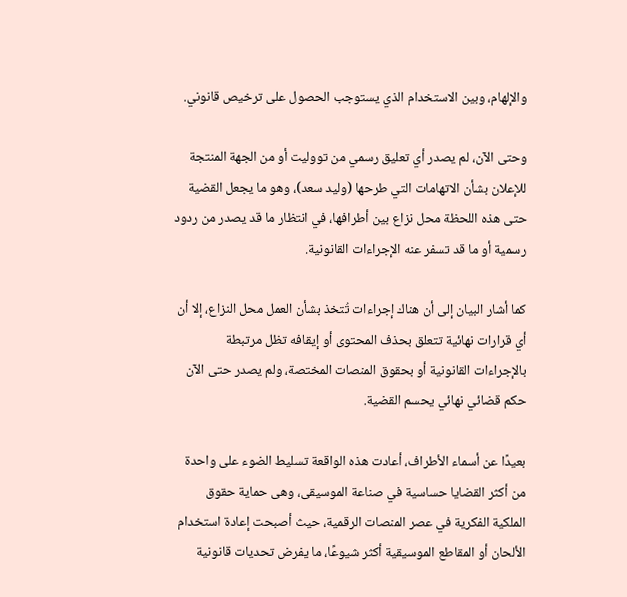والإلهام، وبين الاستخدام الذي يستوجب الحصول على ترخيص قانوني.

وحتى الآن، لم يصدر أي تعليق رسمي من تووليت أو من الجهة المنتجة للإعلان بشأن الاتهامات التي طرحها (وليد سعد)، وهو ما يجعل القضية حتى هذه اللحظة محل نزاع بين أطرافها، في انتظار ما قد يصدر من ردود رسمية أو ما قد تسفر عنه الإجراءات القانونية.

كما أشار البيان إلى أن هناك إجراءات تُتخذ بشأن العمل محل النزاع، إلا أن أي قرارات نهائية تتعلق بحذف المحتوى أو إيقافه تظل مرتبطة بالإجراءات القانونية أو بحقوق المنصات المختصة، ولم يصدر حتى الآن حكم قضائي نهائي يحسم القضية.

بعيدًا عن أسماء الأطراف، أعادت هذه الواقعة تسليط الضوء على واحدة من أكثر القضايا حساسية في صناعة الموسيقى، وهى حماية حقوق الملكية الفكرية في عصر المنصات الرقمية، حيث أصبحت إعادة استخدام الألحان أو المقاطع الموسيقية أكثر شيوعًا، ما يفرض تحديات قانونية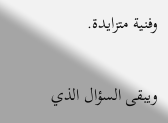وفنية متزايدة.

ويبقى السؤال الذي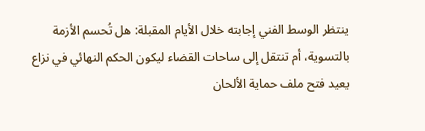ينتظر الوسط الفني إجابته خلال الأيام المقبلة: هل تُحسم الأزمة بالتسوية، أم تنتقل إلى ساحات القضاء ليكون الحكم النهائي في نزاع يعيد فتح ملف حماية الألحان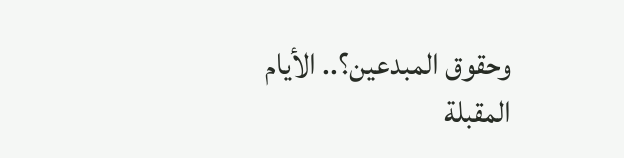وحقوق المبدعين؟.. الأيام المقبلة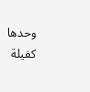وحدها كفيلة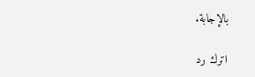بالإجابة.

اترك رد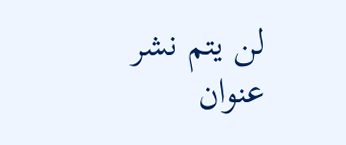لن يتم نشر عنوان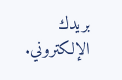بريدك الإلكتروني.